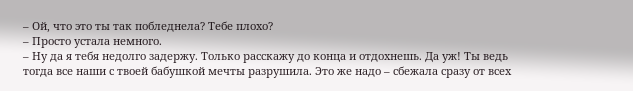– Ой, что это ты так побледнела? Тебе плохо?
– Просто устала немного.
– Ну да я тебя недолго задержу. Только расскажу до конца и отдохнешь. Да уж! Ты ведь тогда все наши с твоей бабушкой мечты разрушила. Это же надо – сбежала сразу от всех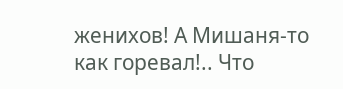женихов! А Мишаня-то как горевал!.. Что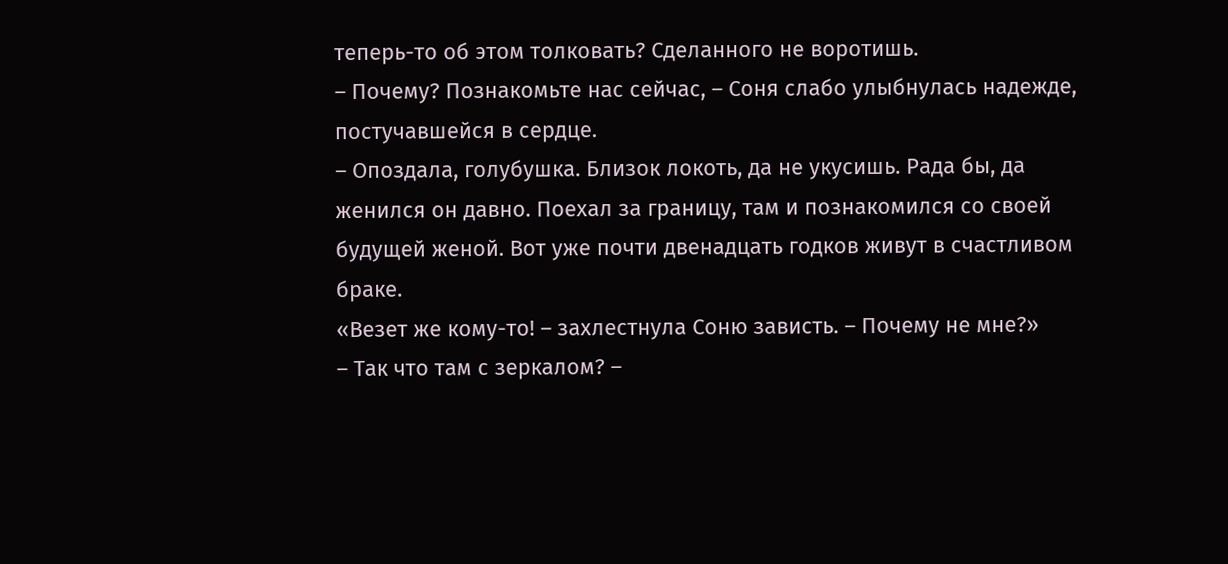теперь-то об этом толковать? Сделанного не воротишь.
– Почему? Познакомьте нас сейчас, – Соня слабо улыбнулась надежде, постучавшейся в сердце.
– Опоздала, голубушка. Близок локоть, да не укусишь. Рада бы, да женился он давно. Поехал за границу, там и познакомился со своей будущей женой. Вот уже почти двенадцать годков живут в счастливом браке.
«Везет же кому-то! – захлестнула Соню зависть. – Почему не мне?»
– Так что там с зеркалом? –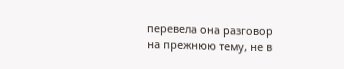перевела она разговор на прежнюю тему, не в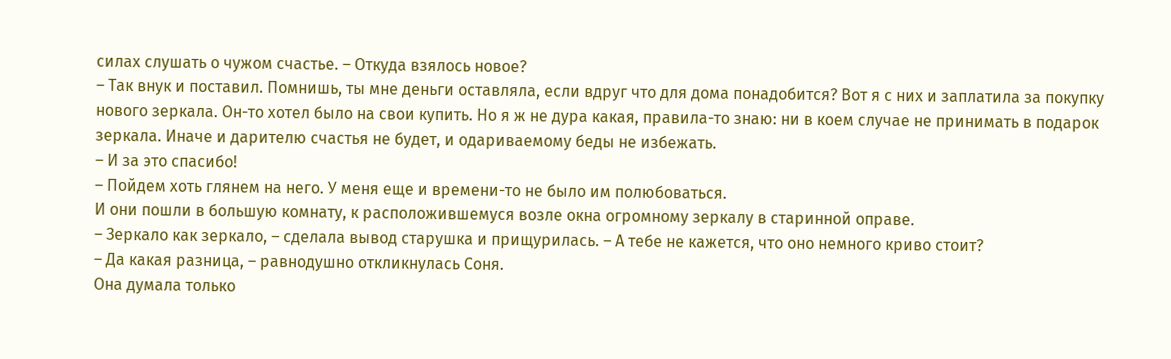силах слушать о чужом счастье. – Откуда взялось новое?
– Так внук и поставил. Помнишь, ты мне деньги оставляла, если вдруг что для дома понадобится? Вот я с них и заплатила за покупку нового зеркала. Он-то хотел было на свои купить. Но я ж не дура какая, правила-то знаю: ни в коем случае не принимать в подарок зеркала. Иначе и дарителю счастья не будет, и одариваемому беды не избежать.
– И за это спасибо!
– Пойдем хоть глянем на него. У меня еще и времени-то не было им полюбоваться.
И они пошли в большую комнату, к расположившемуся возле окна огромному зеркалу в старинной оправе.
– Зеркало как зеркало, – сделала вывод старушка и прищурилась. – А тебе не кажется, что оно немного криво стоит?
– Да какая разница, – равнодушно откликнулась Соня.
Она думала только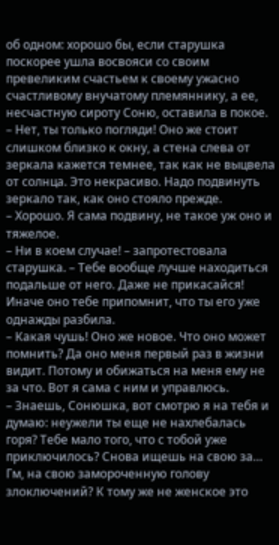об одном: хорошо бы, если старушка поскорее ушла восвояси со своим превеликим счастьем к своему ужасно счастливому внучатому племяннику, а ее, несчастную сироту Соню, оставила в покое.
– Нет, ты только погляди! Оно же стоит слишком близко к окну, а стена слева от зеркала кажется темнее, так как не выцвела от солнца. Это некрасиво. Надо подвинуть зеркало так, как оно стояло прежде.
– Хорошо. Я сама подвину, не такое уж оно и тяжелое.
– Ни в коем случае! – запротестовала старушка. – Тебе вообще лучше находиться подальше от него. Даже не прикасайся! Иначе оно тебе припомнит, что ты его уже однажды разбила.
– Какая чушь! Оно же новое. Что оно может помнить? Да оно меня первый раз в жизни видит. Потому и обижаться на меня ему не за что. Вот я сама с ним и управлюсь.
– Знаешь, Сонюшка, вот смотрю я на тебя и думаю: неужели ты еще не нахлебалась горя? Тебе мало того, что с тобой уже приключилось? Снова ищешь на свою за… Гм, на свою замороченную голову злоключений? К тому же не женское это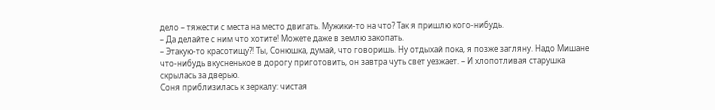дело – тяжести с места на место двигать. Мужики-то на что? Так я пришлю кого-нибудь.
– Да делайте с ним что хотите! Можете даже в землю закопать.
– Этакую-то красотищу?! Ты, Сонюшка, думай, что говоришь. Ну отдыхай пока, я позже загляну. Надо Мишане что-нибудь вкусненькое в дорогу приготовить, он завтра чуть свет уезжает. – И хлопотливая старушка скрылась за дверью.
Соня приблизилась к зеркалу: чистая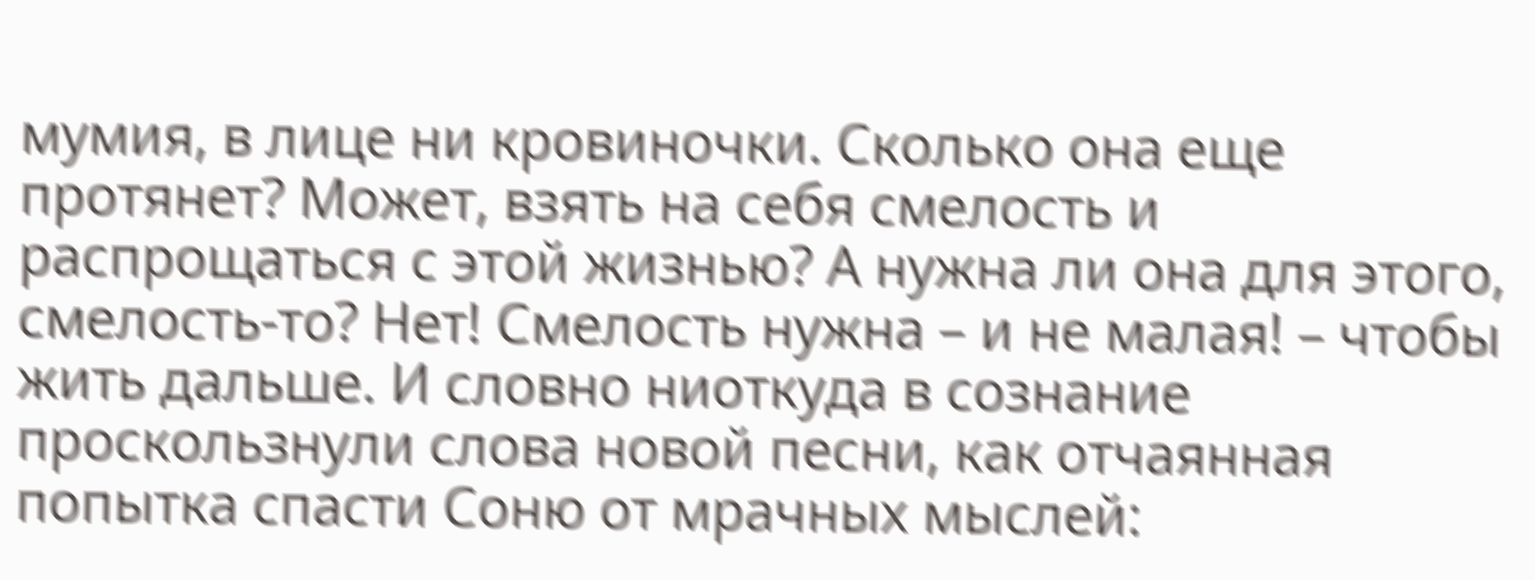мумия, в лице ни кровиночки. Сколько она еще протянет? Может, взять на себя смелость и распрощаться с этой жизнью? А нужна ли она для этого, смелость-то? Нет! Смелость нужна – и не малая! – чтобы жить дальше. И словно ниоткуда в сознание проскользнули слова новой песни, как отчаянная попытка спасти Соню от мрачных мыслей: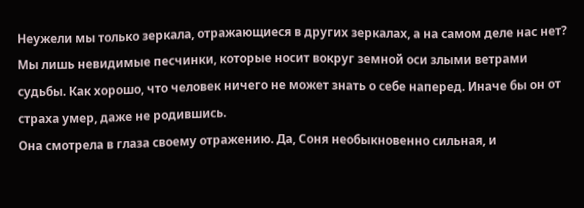Неужели мы только зеркала, отражающиеся в других зеркалах, а на самом деле нас нет? Мы лишь невидимые песчинки, которые носит вокруг земной оси злыми ветрами судьбы. Как хорошо, что человек ничего не может знать о себе наперед. Иначе бы он от страха умер, даже не родившись.
Она смотрела в глаза своему отражению. Да, Соня необыкновенно сильная, и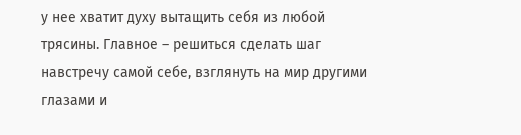у нее хватит духу вытащить себя из любой трясины. Главное – решиться сделать шаг навстречу самой себе, взглянуть на мир другими глазами и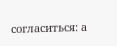согласиться: а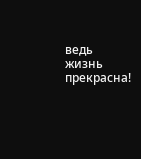ведь жизнь прекрасна!